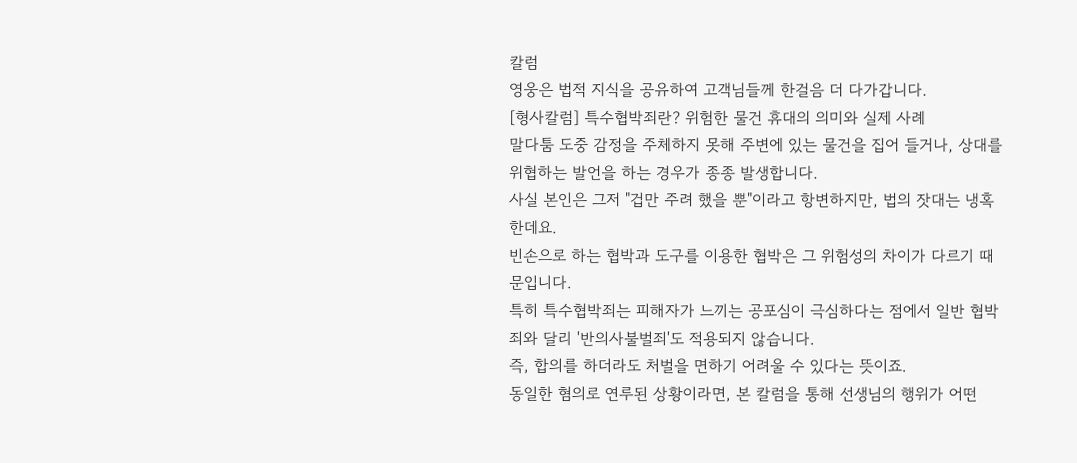칼럼
영웅은 법적 지식을 공유하여 고객님들께 한걸음 더 다가갑니다.
[형사칼럼] 특수협박죄란? 위험한 물건 휴대의 의미와 실제 사례
말다툼 도중 감정을 주체하지 못해 주변에 있는 물건을 집어 들거나, 상대를 위협하는 발언을 하는 경우가 종종 발생합니다.
사실 본인은 그저 "겁만 주려 했을 뿐"이라고 항변하지만, 법의 잣대는 냉혹한데요.
빈손으로 하는 협박과 도구를 이용한 협박은 그 위험성의 차이가 다르기 때문입니다.
특히 특수협박죄는 피해자가 느끼는 공포심이 극심하다는 점에서 일반 협박죄와 달리 '반의사불벌죄'도 적용되지 않습니다.
즉, 합의를 하더라도 처벌을 면하기 어려울 수 있다는 뜻이죠.
동일한 혐의로 연루된 상황이라면, 본 칼럼을 통해 선생님의 행위가 어떤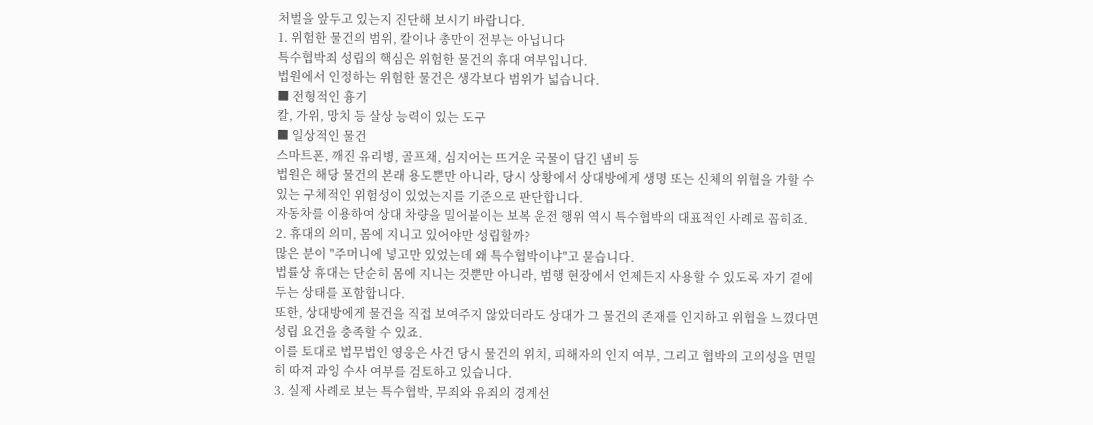처벌을 앞두고 있는지 진단해 보시기 바랍니다.
1. 위험한 물건의 범위, 칼이나 총만이 전부는 아닙니다
특수협박죄 성립의 핵심은 위험한 물건의 휴대 여부입니다.
법원에서 인정하는 위험한 물건은 생각보다 범위가 넓습니다.
■ 전형적인 흉기
칼, 가위, 망치 등 살상 능력이 있는 도구
■ 일상적인 물건
스마트폰, 깨진 유리병, 골프채, 심지어는 뜨거운 국물이 담긴 냄비 등
법원은 해당 물건의 본래 용도뿐만 아니라, 당시 상황에서 상대방에게 생명 또는 신체의 위협을 가할 수 있는 구체적인 위험성이 있었는지를 기준으로 판단합니다.
자동차를 이용하여 상대 차량을 밀어붙이는 보복 운전 행위 역시 특수협박의 대표적인 사례로 꼽히죠.
2. 휴대의 의미, 몸에 지니고 있어야만 성립할까?
많은 분이 "주머니에 넣고만 있었는데 왜 특수협박이냐"고 묻습니다.
법률상 휴대는 단순히 몸에 지니는 것뿐만 아니라, 범행 현장에서 언제든지 사용할 수 있도록 자기 곁에 두는 상태를 포함합니다.
또한, 상대방에게 물건을 직접 보여주지 않았더라도 상대가 그 물건의 존재를 인지하고 위협을 느꼈다면 성립 요건을 충족할 수 있죠.
이를 토대로 법무법인 영웅은 사건 당시 물건의 위치, 피해자의 인지 여부, 그리고 협박의 고의성을 면밀히 따져 과잉 수사 여부를 검토하고 있습니다.
3. 실제 사례로 보는 특수협박, 무죄와 유죄의 경계선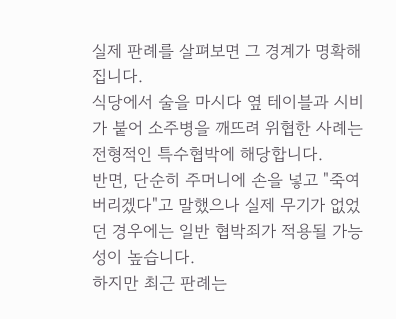실제 판례를 살펴보면 그 경계가 명확해집니다.
식당에서 술을 마시다 옆 테이블과 시비가 붙어 소주병을 깨뜨려 위협한 사례는 전형적인 특수협박에 해당합니다.
반면, 단순히 주머니에 손을 넣고 "죽여버리겠다"고 말했으나 실제 무기가 없었던 경우에는 일반 협박죄가 적용될 가능성이 높습니다.
하지만 최근 판례는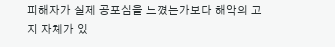피해자가 실제 공포심을 느꼈는가보다 해악의 고지 자체가 있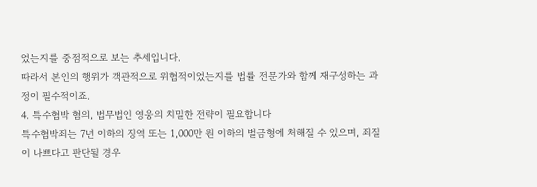었는지를 중점적으로 보는 추세입니다.
따라서 본인의 행위가 객관적으로 위협적이었는지를 법률 전문가와 함께 재구성하는 과정이 필수적이죠.
4. 특수협박 혐의, 법무법인 영웅의 치밀한 전략이 필요합니다
특수협박죄는 7년 이하의 징역 또는 1,000만 원 이하의 벌금형에 처해질 수 있으며, 죄질이 나쁘다고 판단될 경우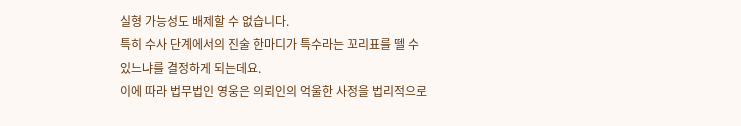실형 가능성도 배제할 수 없습니다.
특히 수사 단계에서의 진술 한마디가 특수라는 꼬리표를 뗄 수 있느냐를 결정하게 되는데요.
이에 따라 법무법인 영웅은 의뢰인의 억울한 사정을 법리적으로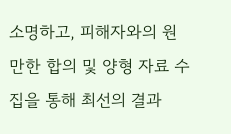소명하고, 피해자와의 원만한 합의 및 양형 자료 수집을 통해 최선의 결과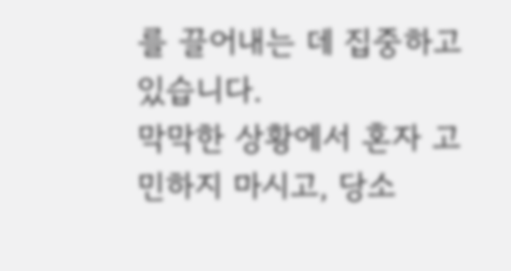를 끌어내는 데 집중하고 있습니다.
막막한 상황에서 혼자 고민하지 마시고, 당소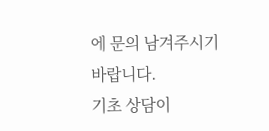에 문의 남겨주시기 바랍니다.
기초 상담이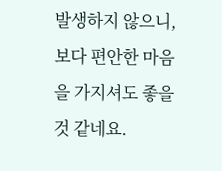발생하지 않으니, 보다 편안한 마음을 가지셔도 좋을 것 같네요.